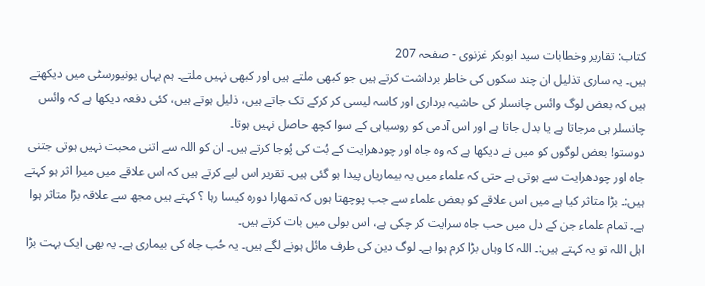کتاب: تقاریر وخطابات سید ابوبکر غزنوی - صفحہ 207
ہیں۔ یہ ساری تذلیل ان چند سکوں کی خاطر برداشت کرتے ہیں جو کبھی ملتے ہیں اور کبھی نہیں ملتے۔ ہم یہاں یونیورسٹی میں دیکھتے ہیں کہ بعض لوگ وائس چانسلر کی حاشیہ برداری اور کاسہ لیسی کر کرکے تک جاتے ہیں، ذلیل ہوتے ہیں، کئی دفعہ دیکھا ہے کہ وائس چانسلر ہی مرجاتا ہے یا بدل جاتا ہے اور اس آدمی کو روسیاہی کے سوا کچھ حاصل نہیں ہوتا۔
دوستو! بعض لوگوں کو میں نے دیکھا ہے کہ وہ جاہ اور چودھرایت کے بُت کی پُوجا کرتے ہیں۔ ان کو اللہ سے اتنی محبت نہیں ہوتی جتنی جاہ اور چودھرایت سے ہوتی ہے حتی کہ علماء میں یہ بیماریاں پیدا ہو گئی ہیں۔ تقریر اس لیے کرتے ہیں کہ اس علاقے میں میرا اثر ہو کہتے ہیں:۔ بڑا متاثر کیا ہے میں اس علاقے کو بعض علماء سے جب پوچھتا ہوں کہ تمھارا دورہ کیسا رہا ؟ کہتے ہیں مجھ سے علاقہ بڑا متاثر ہوا ہے۔ تمام علماء جن کے دل میں حب جاہ سرایت کر چکی ہے، اس بولی میں بات کرتے ہیں۔
اہل اللہ تو یہ کہتے ہیں:۔ اللہ کا وہاں بڑا کرم ہوا ہے۔ لوگ دین کی طرف مائل ہونے لگے ہیں۔ یہ حُب جاہ کی بیماری ہے۔ یہ بھی ایک بہت بڑا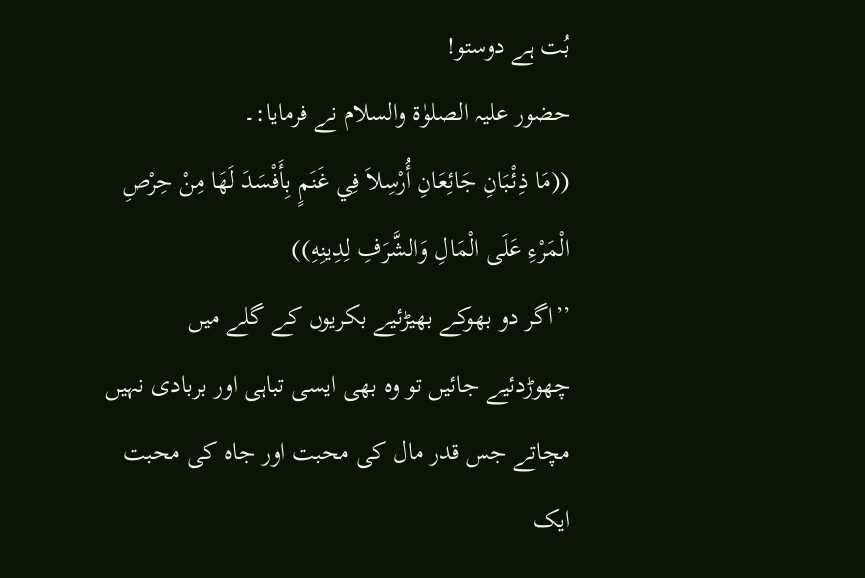بُت ہے دوستو!
حضور علیہ الصلوٰۃ والسلام نے فرمایا:۔
((مَا ذِئْبَانِ جَائِعَانِ أُرْسِلاَ فِي غَنَمٍ بِأَفْسَدَ لَهَا مِنْ حِرْصِ الْمَرْءِ عَلَى الْمَالِ وَالشَّرَفِ لِدِينِهِ))
’’اگر دو بھوکے بھیڑئیے بکریوں کے گلے میں چھوڑدئیے جائیں تو وہ بھی ایسی تباہی اور بربادی نہیں مچاتے جس قدر مال کی محبت اور جاہ کی محبت ایک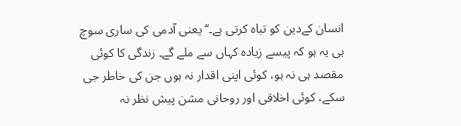انسان کےدین کو تباہ کرتی ہے۔‘‘ یعنی آدمی کی ساری سوچ ہی یہ ہو کہ پیسے زیادہ کہاں سے ملے گے۔ زندگی کا کوئی مقصد ہی نہ ہو، کوئی اپنی اقدار نہ ہوں جن کی خاطر جی سکے، کوئی اخلاقی اور روحانی مشن پیش نظر نہ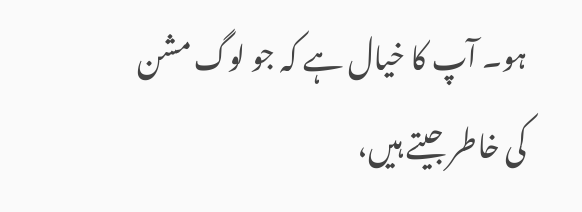ہو۔ آپ کا خیال ہے کہ جو لوگ مشن کی خاطر جیتے ہیں،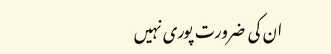ان کی ضرورت پوری نہیں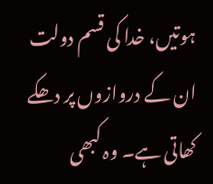ہوتیں، خدا کی قسم دولت ان کے دروازوں پر دھکے کھاتی ہے۔ وہ کبھی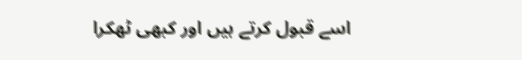اسے قبول کرتے ہیں اور کبھی ٹھکرا